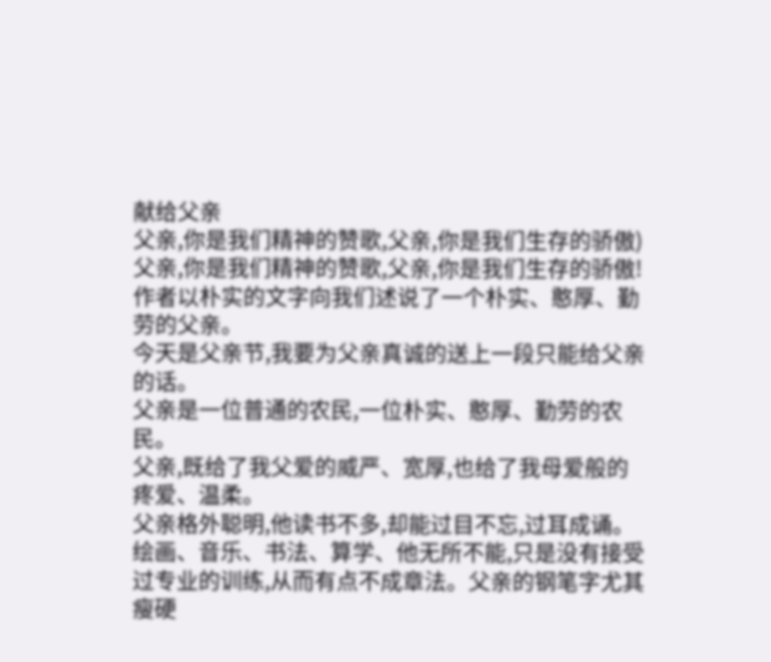献给父亲
父亲,你是我们精神的赞歌,父亲,你是我们生存的骄傲)
父亲,你是我们精神的赞歌,父亲,你是我们生存的骄傲!作者以朴实的文字向我们述说了一个朴实、憨厚、勤劳的父亲。
今天是父亲节,我要为父亲真诚的送上一段只能给父亲的话。
父亲是一位普通的农民,一位朴实、憨厚、勤劳的农民。
父亲,既给了我父爱的威严、宽厚,也给了我母爱般的疼爱、温柔。
父亲格外聪明,他读书不多,却能过目不忘,过耳成诵。绘画、音乐、书法、算学、他无所不能,只是没有接受过专业的训练,从而有点不成章法。父亲的钢笔字尤其瘦硬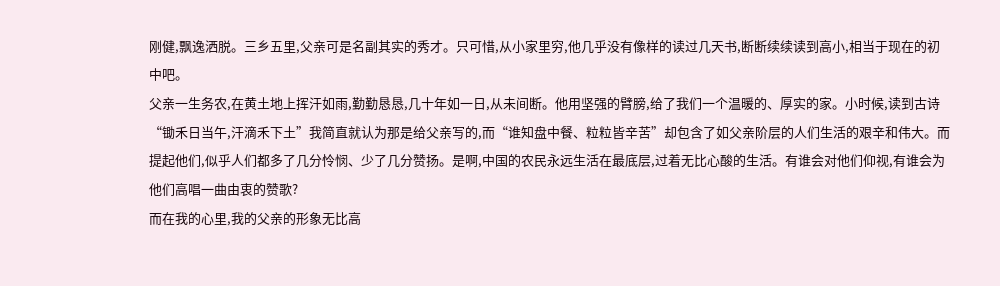刚健,飘逸洒脱。三乡五里,父亲可是名副其实的秀才。只可惜,从小家里穷,他几乎没有像样的读过几天书,断断续续读到高小,相当于现在的初中吧。
父亲一生务农,在黄土地上挥汗如雨,勤勤恳恳,几十年如一日,从未间断。他用坚强的臂膀,给了我们一个温暖的、厚实的家。小时候,读到古诗“锄禾日当午,汗滴禾下土”我简直就认为那是给父亲写的,而“谁知盘中餐、粒粒皆辛苦”却包含了如父亲阶层的人们生活的艰辛和伟大。而提起他们,似乎人们都多了几分怜悯、少了几分赞扬。是啊,中国的农民永远生活在最底层,过着无比心酸的生活。有谁会对他们仰视,有谁会为他们高唱一曲由衷的赞歌?
而在我的心里,我的父亲的形象无比高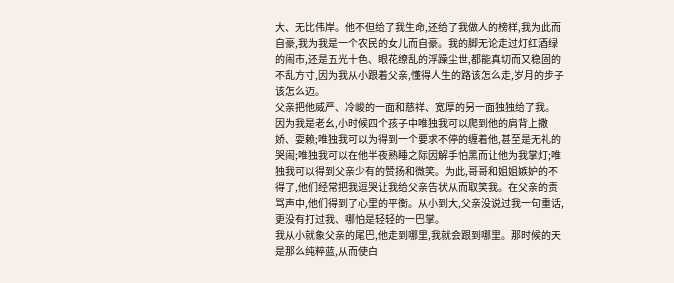大、无比伟岸。他不但给了我生命,还给了我做人的榜样,我为此而自豪,我为我是一个农民的女儿而自豪。我的脚无论走过灯红酒绿的闹市,还是五光十色、眼花缭乱的浮躁尘世,都能真切而又稳固的不乱方寸,因为我从小跟着父亲,懂得人生的路该怎么走,岁月的步子该怎么迈。
父亲把他威严、冷峻的一面和慈祥、宽厚的另一面独独给了我。因为我是老幺,小时候四个孩子中唯独我可以爬到他的肩背上撒娇、耍赖;唯独我可以为得到一个要求不停的缠着他,甚至是无礼的哭闹;唯独我可以在他半夜熟睡之际因解手怕黑而让他为我掌灯;唯独我可以得到父亲少有的赞扬和微笑。为此,哥哥和姐姐嫉妒的不得了,他们经常把我逗哭让我给父亲告状从而取笑我。在父亲的责骂声中,他们得到了心里的平衡。从小到大,父亲没说过我一句重话,更没有打过我、哪怕是轻轻的一巴掌。
我从小就象父亲的尾巴,他走到哪里,我就会跟到哪里。那时候的天是那么纯粹蓝,从而使白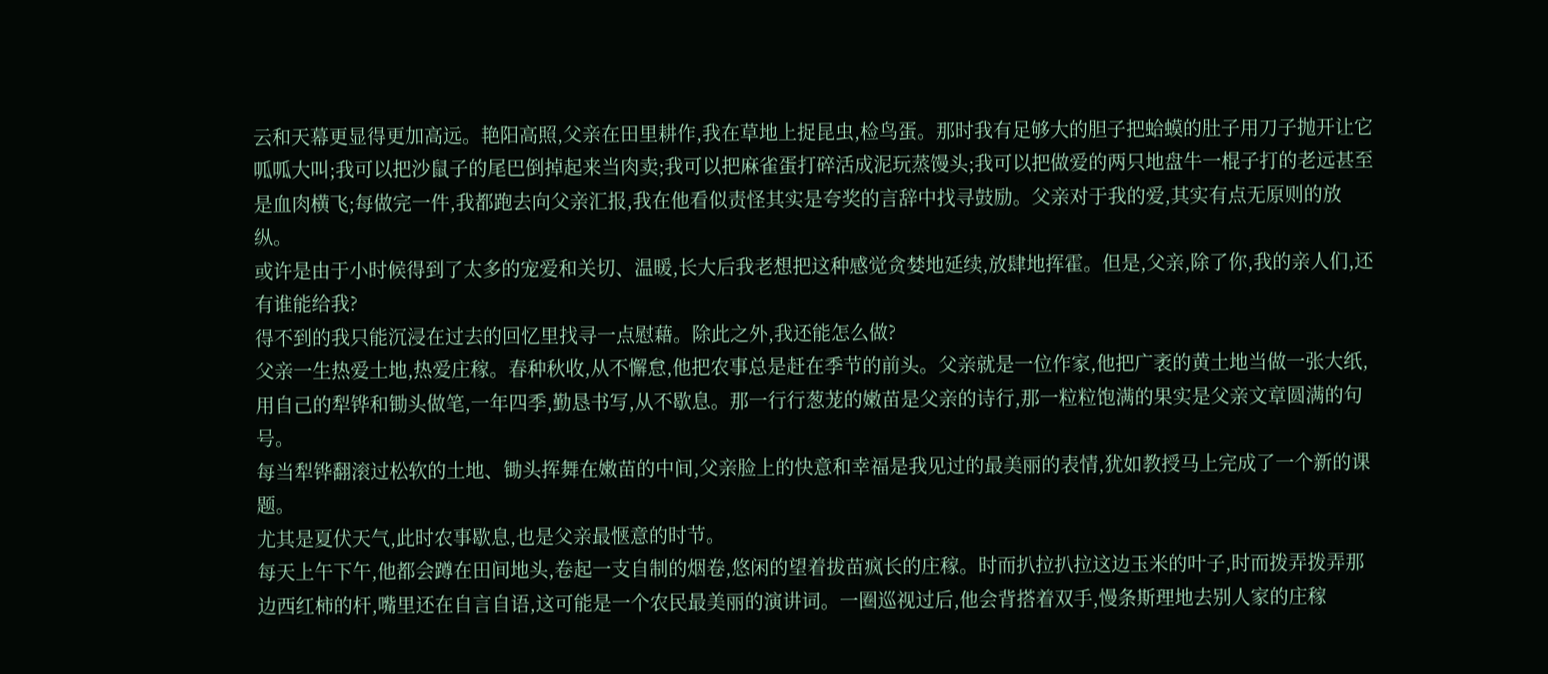云和天幕更显得更加高远。艳阳高照,父亲在田里耕作,我在草地上捉昆虫,检鸟蛋。那时我有足够大的胆子把蛤蟆的肚子用刀子抛开让它呱呱大叫;我可以把沙鼠子的尾巴倒掉起来当肉卖;我可以把麻雀蛋打碎活成泥玩蒸馒头;我可以把做爱的两只地盘牛一棍子打的老远甚至是血肉横飞;每做完一件,我都跑去向父亲汇报,我在他看似责怪其实是夸奖的言辞中找寻鼓励。父亲对于我的爱,其实有点无原则的放纵。
或许是由于小时候得到了太多的宠爱和关切、温暖,长大后我老想把这种感觉贪婪地延续,放肆地挥霍。但是,父亲,除了你,我的亲人们,还有谁能给我?
得不到的我只能沉浸在过去的回忆里找寻一点慰藉。除此之外,我还能怎么做?
父亲一生热爱土地,热爱庄稼。春种秋收,从不懈怠,他把农事总是赶在季节的前头。父亲就是一位作家,他把广袤的黄土地当做一张大纸,用自己的犁铧和锄头做笔,一年四季,勤恳书写,从不歇息。那一行行葱茏的嫩苗是父亲的诗行,那一粒粒饱满的果实是父亲文章圆满的句号。
每当犁铧翻滚过松软的土地、锄头挥舞在嫩苗的中间,父亲脸上的快意和幸福是我见过的最美丽的表情,犹如教授马上完成了一个新的课题。
尤其是夏伏天气,此时农事歇息,也是父亲最惬意的时节。
每天上午下午,他都会蹲在田间地头,卷起一支自制的烟卷,悠闲的望着拔苗疯长的庄稼。时而扒拉扒拉这边玉米的叶子,时而拨弄拨弄那边西红柿的杆,嘴里还在自言自语,这可能是一个农民最美丽的演讲词。一圈巡视过后,他会背搭着双手,慢条斯理地去别人家的庄稼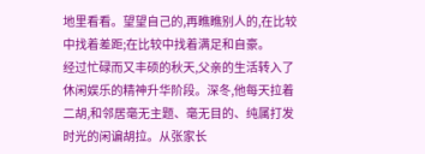地里看看。望望自己的,再瞧瞧别人的,在比较中找着差距;在比较中找着满足和自豪。
经过忙碌而又丰硕的秋天,父亲的生活转入了休闲娱乐的精神升华阶段。深冬,他每天拉着二胡,和邻居毫无主题、毫无目的、纯属打发时光的闲谝胡拉。从张家长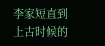李家短直到上古时候的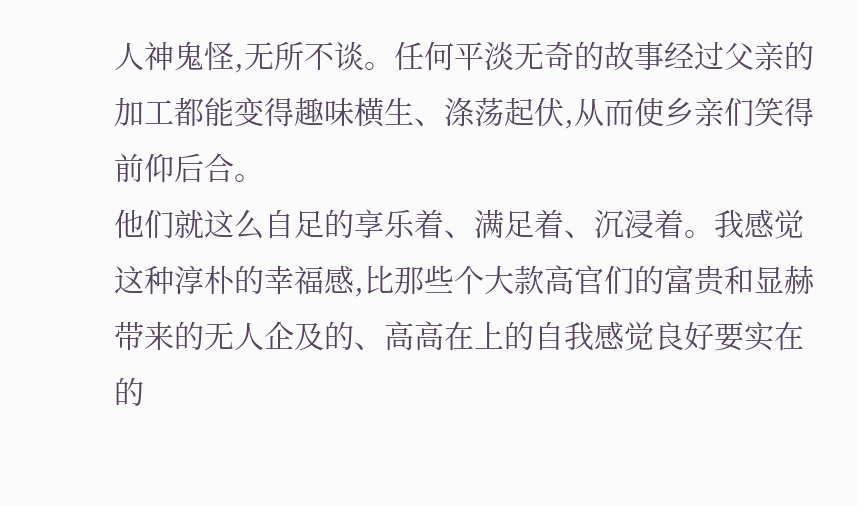人神鬼怪,无所不谈。任何平淡无奇的故事经过父亲的加工都能变得趣味横生、涤荡起伏,从而使乡亲们笑得前仰后合。
他们就这么自足的享乐着、满足着、沉浸着。我感觉这种淳朴的幸福感,比那些个大款高官们的富贵和显赫带来的无人企及的、高高在上的自我感觉良好要实在的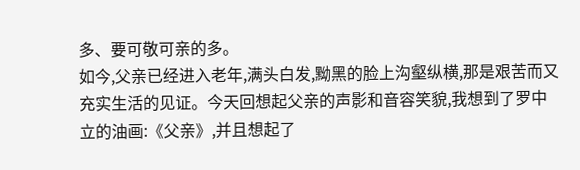多、要可敬可亲的多。
如今,父亲已经进入老年,满头白发,黝黑的脸上沟壑纵横,那是艰苦而又充实生活的见证。今天回想起父亲的声影和音容笑貌,我想到了罗中立的油画:《父亲》,并且想起了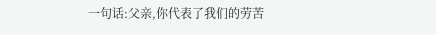一句话:父亲,你代表了我们的劳苦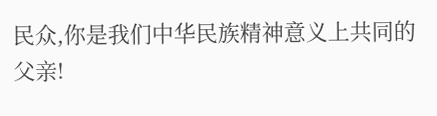民众,你是我们中华民族精神意义上共同的父亲!